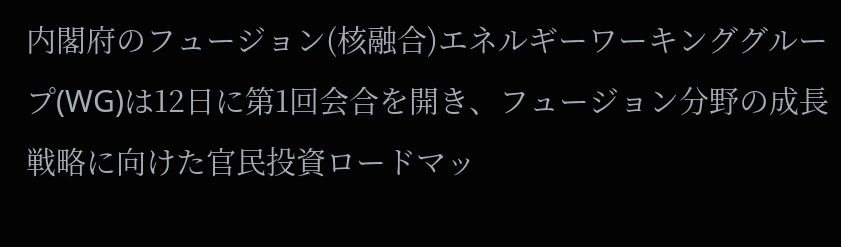内閣府のフュージョン(核融合)エネルギーワーキンググループ(WG)は12日に第1回会合を開き、フュージョン分野の成長戦略に向けた官民投資ロードマッ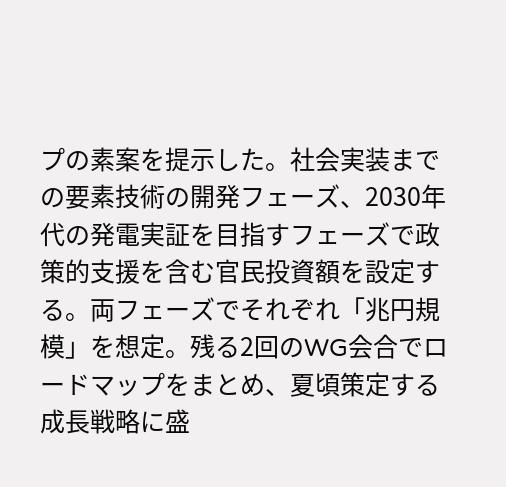プの素案を提示した。社会実装までの要素技術の開発フェーズ、2030年代の発電実証を目指すフェーズで政策的支援を含む官民投資額を設定する。両フェーズでそれぞれ「兆円規模」を想定。残る2回のWG会合でロードマップをまとめ、夏頃策定する成長戦略に盛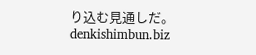り込む見通しだ。
denkishimbun.biz